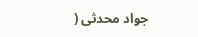جواد محدثى (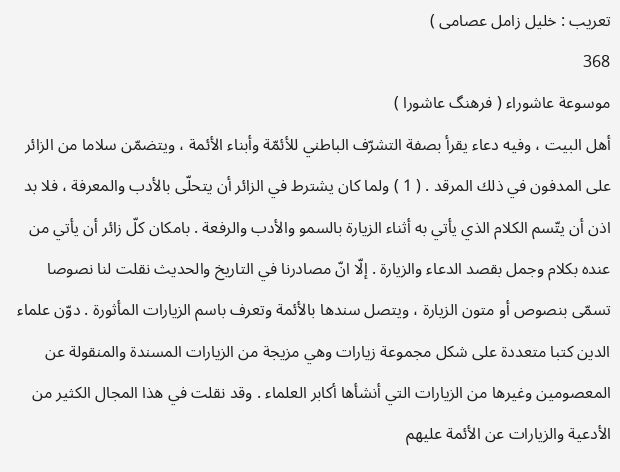تعريب : خليل زامل عصامى )
368
موسوعة عاشوراء ( فرهنگ عاشورا )
أهل البيت ، وفيه دعاء يقرأ بصفة التشرّف الباطني للأئمّة وأبناء الأئمة ، ويتضمّن سلاما من الزائر على المدفون في ذلك المرقد . ( 1 ) ولما كان يشترط في الزائر أن يتحلّى بالأدب والمعرفة ، فلا بد اذن أن يتّسم الكلام الذي يأتي به أثناء الزيارة بالسمو والأدب والرفعة . بامكان كلّ زائر أن يأتي من عنده بكلام وجمل بقصد الدعاء والزيارة . إلّا انّ مصادرنا في التاريخ والحديث نقلت لنا نصوصا تسمّى بنصوص أو متون الزيارة ، ويتصل سندها بالأئمة وتعرف باسم الزيارات المأثورة . دوّن علماء الدين كتبا متعددة على شكل مجموعة زيارات وهي مزيجة من الزيارات المسندة والمنقولة عن المعصومين وغيرها من الزيارات التي أنشأها أكابر العلماء . وقد نقلت في هذا المجال الكثير من الأدعية والزيارات عن الأئمة عليهم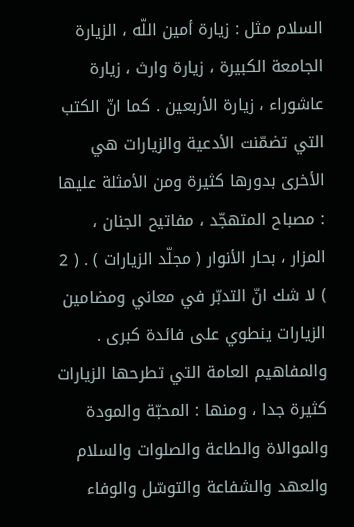السلام مثل : زيارة أمين اللّه ، الزيارة الجامعة الكبيرة ، زيارة وارث ، زيارة عاشوراء ، زيارة الأربعين . كما انّ الكتب التي تضمّنت الأدعية والزيارات هي الأخرى بدورها كثيرة ومن الأمثلة عليها : مصباح المتهجّد ، مفاتيح الجنان ، المزار ، بحار الأنوار ( مجلّد الزيارات ) . ( 2 ) لا شك انّ التدبّر في معاني ومضامين الزيارات ينطوي على فائدة كبرى . والمفاهيم العامة التي تطرحها الزيارات كثيرة جدا ، ومنها : المحبّة والمودة والموالاة والطاعة والصلوات والسلام والعهد والشفاعة والتوسّل والوفاء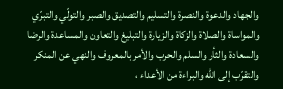والجهاد والدعوة والنصرة والتسليم والتصديق والصبر والتولّي والتبرّي والمواساة والصلاة والزكاة والزيارة والتبليغ والتعاون والمساعدة والرضا والسعادة والثأر والسلم والحرب والأمر بالمعروف والنهي عن المنكر والتقرّب إلى اللّه والبراءة من الأعداء ،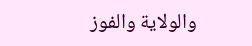والولاية والفوز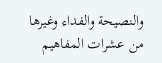والنصيحة والفداء وغيرها من عشرات المفاهيم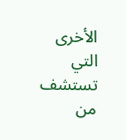الأخرى التي تستشف من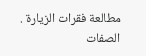مطالعة فقرات الزيارة . الصفات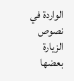الواردة في نصوص الزيارة بعضها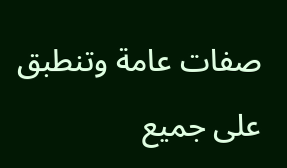صفات عامة وتنطبق على جميع